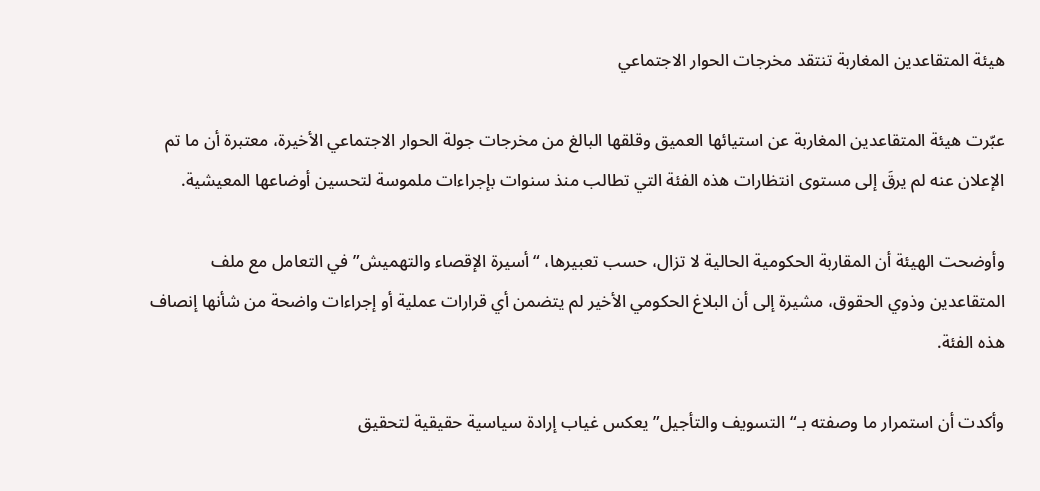هيئة المتقاعدين المغاربة تنتقد مخرجات الحوار الاجتماعي

عبّرت هيئة المتقاعدين المغاربة عن استيائها العميق وقلقها البالغ من مخرجات جولة الحوار الاجتماعي الأخيرة، معتبرة أن ما تم الإعلان عنه لم يرقَ إلى مستوى انتظارات هذه الفئة التي تطالب منذ سنوات بإجراءات ملموسة لتحسين أوضاعها المعيشية.

وأوضحت الهيئة أن المقاربة الحكومية الحالية لا تزال، حسب تعبيرها، “أسيرة الإقصاء والتهميش” في التعامل مع ملف المتقاعدين وذوي الحقوق، مشيرة إلى أن البلاغ الحكومي الأخير لم يتضمن أي قرارات عملية أو إجراءات واضحة من شأنها إنصاف هذه الفئة.

وأكدت أن استمرار ما وصفته بـ“التسويف والتأجيل” يعكس غياب إرادة سياسية حقيقية لتحقيق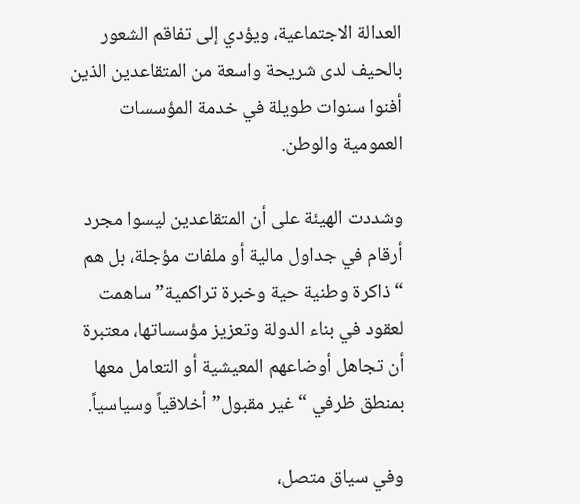العدالة الاجتماعية، ويؤدي إلى تفاقم الشعور بالحيف لدى شريحة واسعة من المتقاعدين الذين أفنوا سنوات طويلة في خدمة المؤسسات العمومية والوطن.

وشددت الهيئة على أن المتقاعدين ليسوا مجرد أرقام في جداول مالية أو ملفات مؤجلة، بل هم “ذاكرة وطنية حية وخبرة تراكمية” ساهمت لعقود في بناء الدولة وتعزيز مؤسساتها، معتبرة أن تجاهل أوضاعهم المعيشية أو التعامل معها بمنطق ظرفي “غير مقبول” أخلاقياً وسياسياً.

وفي سياق متصل،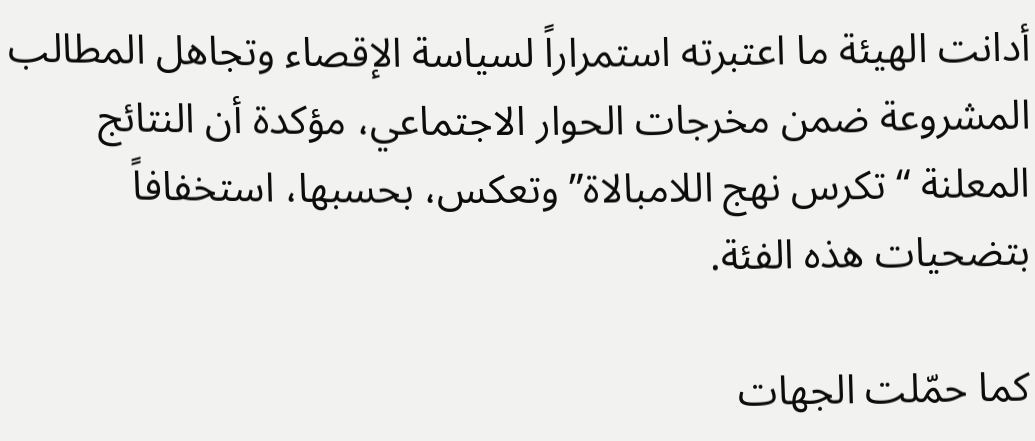أدانت الهيئة ما اعتبرته استمراراً لسياسة الإقصاء وتجاهل المطالب المشروعة ضمن مخرجات الحوار الاجتماعي، مؤكدة أن النتائج المعلنة “تكرس نهج اللامبالاة” وتعكس، بحسبها، استخفافاً بتضحيات هذه الفئة.

كما حمّلت الجهات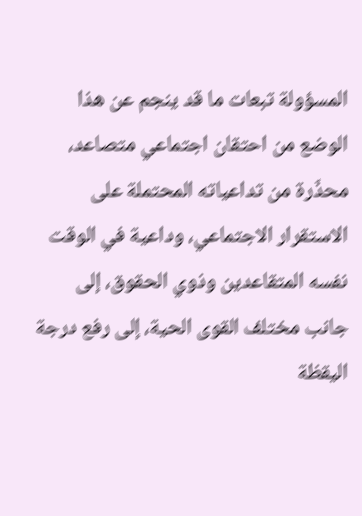المسؤولة تبعات ما قد ينجم عن هذا الوضع من احتقان اجتماعي متصاعد، محذّرة من تداعياته المحتملة على الاستقرار الاجتماعي، وداعية في الوقت نفسه المتقاعدين وذوي الحقوق، إلى جانب مختلف القوى الحية، إلى رفع درجة اليقظة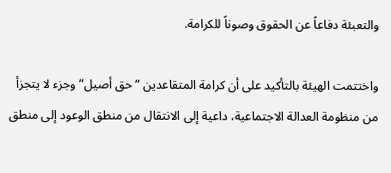والتعبئة دفاعاً عن الحقوق وصوناً للكرامة.

واختتمت الهيئة بالتأكيد على أن كرامة المتقاعدين “حق أصيل” وجزء لا يتجزأ من منظومة العدالة الاجتماعية، داعية إلى الانتقال من منطق الوعود إلى منطق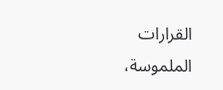القرارات الملموسة،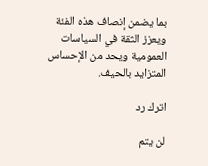بما يضمن إنصاف هذه الفئة ويعزز الثقة في السياسات العمومية ويحد من الإحساس المتزايد بالحيف.

اترك رد

لن يتم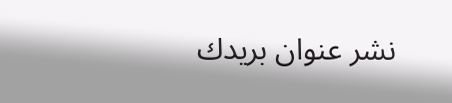نشر عنوان بريدك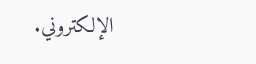الإلكتروني.